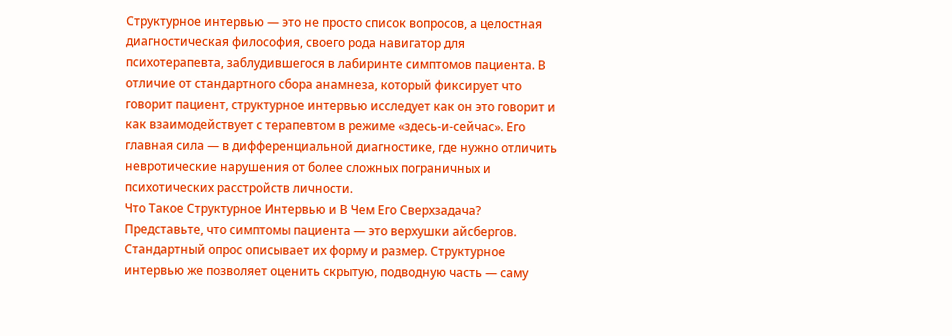Структурное интервью — это не просто список вопросов, а целостная диагностическая философия, своего рода навигатор для психотерапевта, заблудившегося в лабиринте симптомов пациента. В отличие от стандартного сбора анамнеза, который фиксирует что говорит пациент, структурное интервью исследует как он это говорит и как взаимодействует с терапевтом в режиме «здесь-и-сейчас». Его главная сила — в дифференциальной диагностике, где нужно отличить невротические нарушения от более сложных пограничных и психотических расстройств личности.
Что Такое Структурное Интервью и В Чем Его Сверхзадача?
Представьте, что симптомы пациента — это верхушки айсбергов. Стандартный опрос описывает их форму и размер. Структурное интервью же позволяет оценить скрытую, подводную часть — саму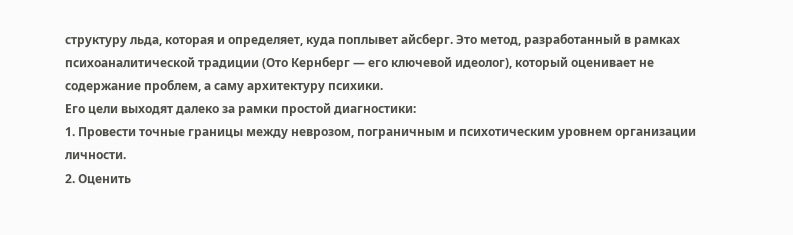структуру льда, которая и определяет, куда поплывет айсберг. Это метод, разработанный в рамках психоаналитической традиции (Ото Кернберг — его ключевой идеолог), который оценивает не содержание проблем, а саму архитектуру психики.
Его цели выходят далеко за рамки простой диагностики:
1. Провести точные границы между неврозом, пограничным и психотическим уровнем организации личности.
2. Оценить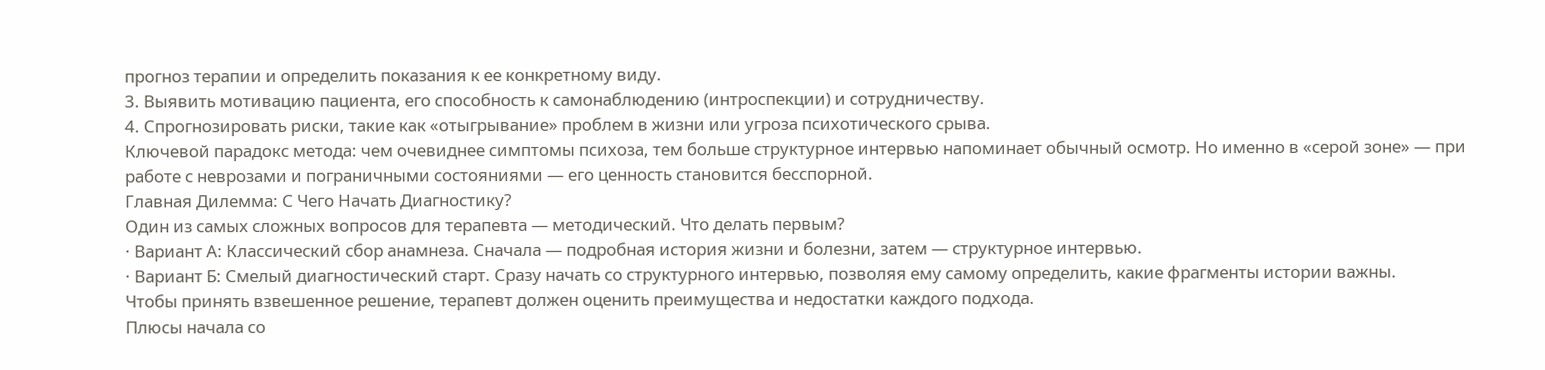прогноз терапии и определить показания к ее конкретному виду.
3. Выявить мотивацию пациента, его способность к самонаблюдению (интроспекции) и сотрудничеству.
4. Спрогнозировать риски, такие как «отыгрывание» проблем в жизни или угроза психотического срыва.
Ключевой парадокс метода: чем очевиднее симптомы психоза, тем больше структурное интервью напоминает обычный осмотр. Но именно в «серой зоне» — при работе с неврозами и пограничными состояниями — его ценность становится бесспорной.
Главная Дилемма: С Чего Начать Диагностику?
Один из самых сложных вопросов для терапевта — методический. Что делать первым?
· Вариант А: Классический сбор анамнеза. Сначала — подробная история жизни и болезни, затем — структурное интервью.
· Вариант Б: Смелый диагностический старт. Сразу начать со структурного интервью, позволяя ему самому определить, какие фрагменты истории важны.
Чтобы принять взвешенное решение, терапевт должен оценить преимущества и недостатки каждого подхода.
Плюсы начала со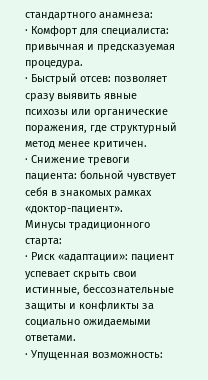стандартного анамнеза:
· Комфорт для специалиста: привычная и предсказуемая процедура.
· Быстрый отсев: позволяет сразу выявить явные психозы или органические поражения, где структурный метод менее критичен.
· Снижение тревоги пациента: больной чувствует себя в знакомых рамках «доктор-пациент».
Минусы традиционного старта:
· Риск «адаптации»: пациент успевает скрыть свои истинные, бессознательные защиты и конфликты за социально ожидаемыми ответами.
· Упущенная возможность: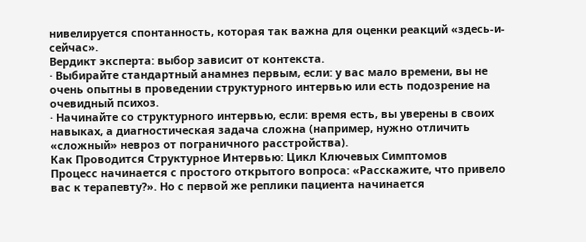нивелируется спонтанность, которая так важна для оценки реакций «здесь-и-сейчас».
Вердикт эксперта: выбор зависит от контекста.
· Выбирайте стандартный анамнез первым, если: у вас мало времени, вы не очень опытны в проведении структурного интервью или есть подозрение на очевидный психоз.
· Начинайте со структурного интервью, если: время есть, вы уверены в своих навыках, а диагностическая задача сложна (например, нужно отличить «сложный» невроз от пограничного расстройства).
Как Проводится Структурное Интервью: Цикл Ключевых Симптомов
Процесс начинается с простого открытого вопроса: «Расскажите, что привело вас к терапевту?». Но с первой же реплики пациента начинается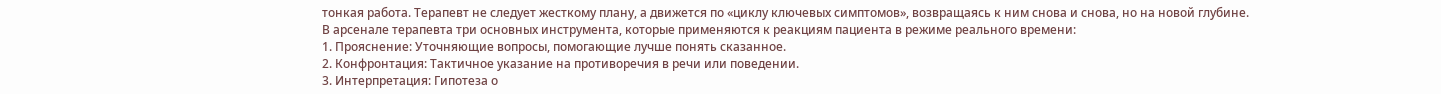тонкая работа. Терапевт не следует жесткому плану, а движется по «циклу ключевых симптомов», возвращаясь к ним снова и снова, но на новой глубине.
В арсенале терапевта три основных инструмента, которые применяются к реакциям пациента в режиме реального времени:
1. Прояснение: Уточняющие вопросы, помогающие лучше понять сказанное.
2. Конфронтация: Тактичное указание на противоречия в речи или поведении.
3. Интерпретация: Гипотеза о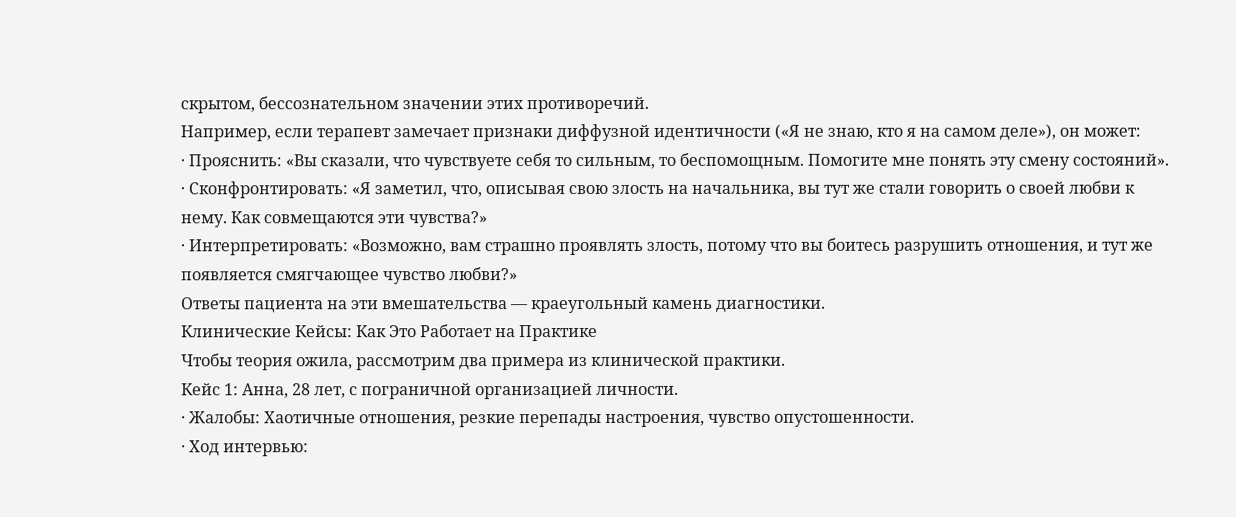скрытом, бессознательном значении этих противоречий.
Например, если терапевт замечает признаки диффузной идентичности («Я не знаю, кто я на самом деле»), он может:
· Прояснить: «Вы сказали, что чувствуете себя то сильным, то беспомощным. Помогите мне понять эту смену состояний».
· Сконфронтировать: «Я заметил, что, описывая свою злость на начальника, вы тут же стали говорить о своей любви к нему. Как совмещаются эти чувства?»
· Интерпретировать: «Возможно, вам страшно проявлять злость, потому что вы боитесь разрушить отношения, и тут же появляется смягчающее чувство любви?»
Ответы пациента на эти вмешательства — краеугольный камень диагностики.
Клинические Кейсы: Как Это Работает на Практике
Чтобы теория ожила, рассмотрим два примера из клинической практики.
Кейс 1: Анна, 28 лет, с пограничной организацией личности.
· Жалобы: Хаотичные отношения, резкие перепады настроения, чувство опустошенности.
· Ход интервью: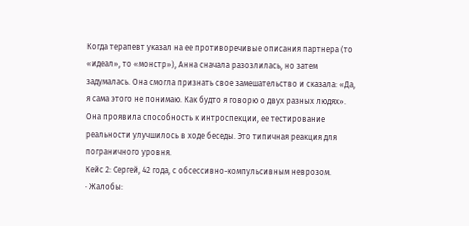Когда терапевт указал на ее противоречивые описания партнера (то «идеал», то «монстр»), Анна сначала разозлилась, но затем задумалась. Она смогла признать свое замешательство и сказала: «Да, я сама этого не понимаю. Как будто я говорю о двух разных людях». Она проявила способность к интроспекции, ее тестирование реальности улучшилось в ходе беседы. Это типичная реакция для пограничного уровня.
Кейс 2: Сергей, 42 года, с обсессивно-компульсивным неврозом.
· Жалобы: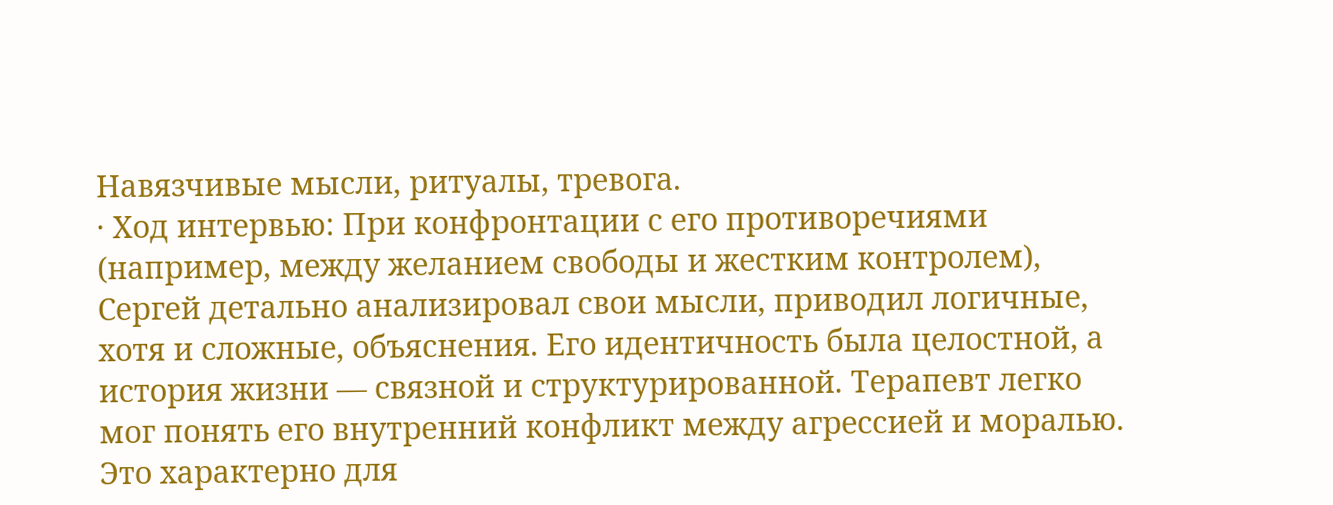Навязчивые мысли, ритуалы, тревога.
· Ход интервью: При конфронтации с его противоречиями (например, между желанием свободы и жестким контролем), Сергей детально анализировал свои мысли, приводил логичные, хотя и сложные, объяснения. Его идентичность была целостной, а история жизни — связной и структурированной. Терапевт легко мог понять его внутренний конфликт между агрессией и моралью. Это характерно для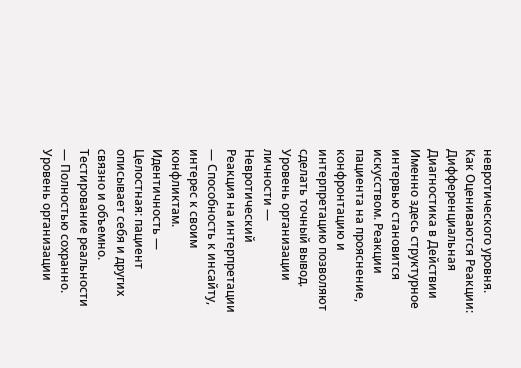невротического уровня.
Как Оцениваются Реакции: Дифференциальная Диагностика в Действии
Именно здесь структурное интервью становится искусством. Реакции пациента на прояснение, конфронтацию и интерпретацию позволяют сделать точный вывод.
Уровень организации личности — Невротический
Реакция на интерпретации — Способность к инсайту, интерес к своим конфликтам.
Идентичность — Целостная: пациент описывает себя и других связно и объемно.
Тестирование реальности — Полностью сохранно.
Уровень организации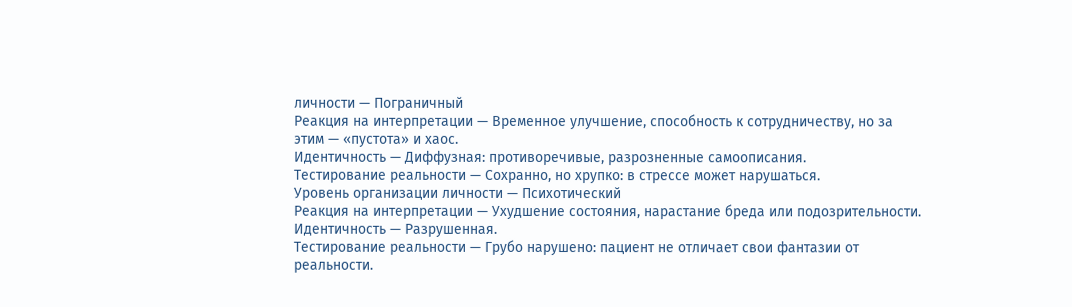личности — Пограничный
Реакция на интерпретации — Временное улучшение, способность к сотрудничеству, но за этим — «пустота» и хаос.
Идентичность — Диффузная: противоречивые, разрозненные самоописания.
Тестирование реальности — Сохранно, но хрупко: в стрессе может нарушаться.
Уровень организации личности — Психотический
Реакция на интерпретации — Ухудшение состояния, нарастание бреда или подозрительности.
Идентичность — Разрушенная.
Тестирование реальности — Грубо нарушено: пациент не отличает свои фантазии от реальности.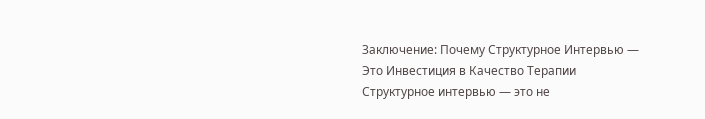Заключение: Почему Структурное Интервью — Это Инвестиция в Качество Терапии
Структурное интервью — это не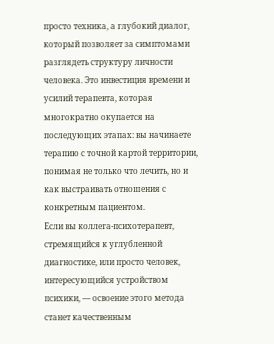просто техника, а глубокий диалог, который позволяет за симптомами разглядеть структуру личности человека. Это инвестиция времени и усилий терапевта, которая многократно окупается на последующих этапах: вы начинаете терапию с точной картой территории, понимая не только что лечить, но и как выстраивать отношения с конкретным пациентом.
Если вы коллега-психотерапевт, стремящийся к углубленной диагностике, или просто человек, интересующийся устройством психики, — освоение этого метода станет качественным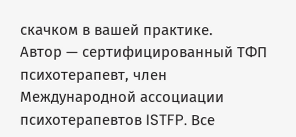скачком в вашей практике.
Автор — сертифицированный ТФП психотерапевт, член Международной ассоциации психотерапевтов ISTFP. Все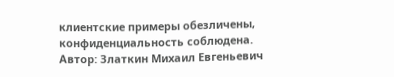клиентские примеры обезличены, конфиденциальность соблюдена.
Автор: Златкин Михаил Евгеньевич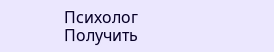Психолог
Получить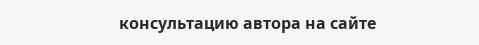консультацию автора на сайте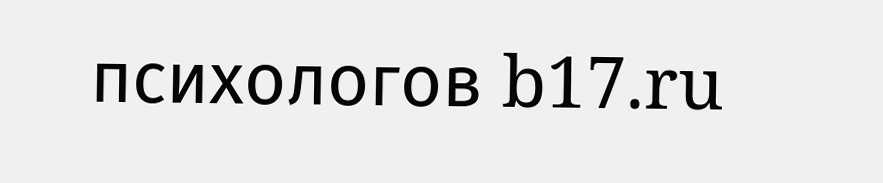психологов b17.ru